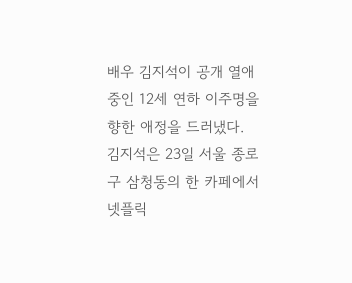배우 김지석이 공개 열애 중인 12세 연하 이주명을 향한 애정을 드러냈다.
김지석은 23일 서울 종로구 삼청동의 한 카페에서 넷플릭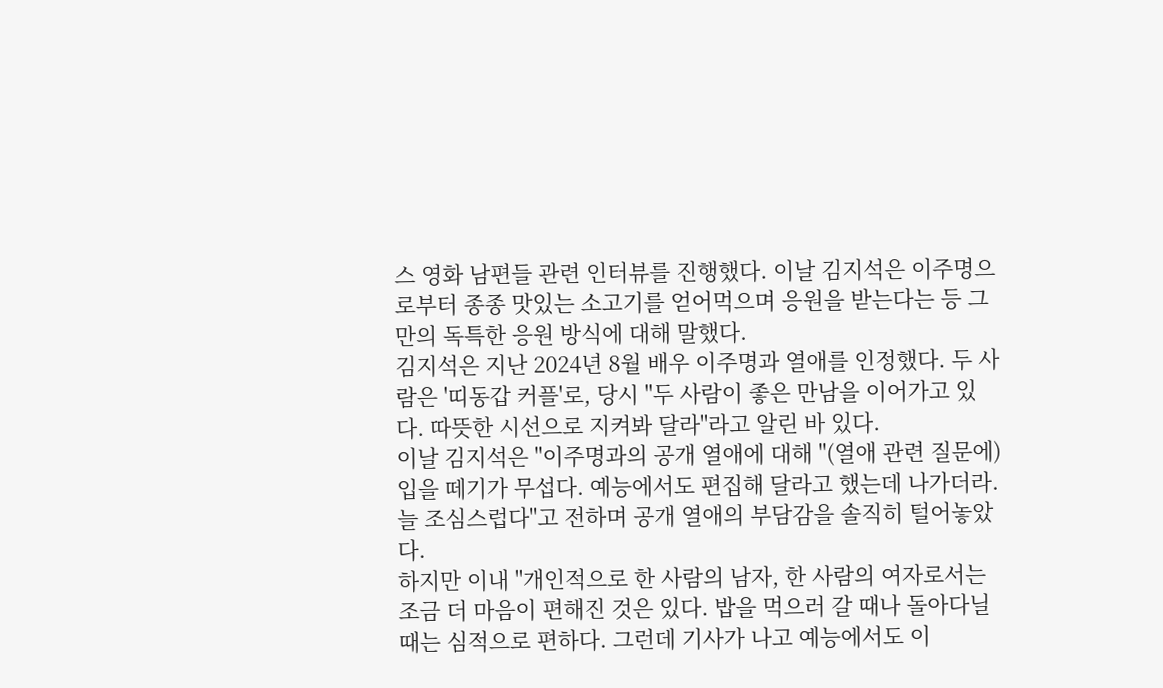스 영화 남편들 관련 인터뷰를 진행했다. 이날 김지석은 이주명으로부터 종종 맛있는 소고기를 얻어먹으며 응원을 받는다는 등 그만의 독특한 응원 방식에 대해 말했다.
김지석은 지난 2024년 8월 배우 이주명과 열애를 인정했다. 두 사람은 '띠동갑 커플'로, 당시 "두 사람이 좋은 만남을 이어가고 있다. 따뜻한 시선으로 지켜봐 달라"라고 알린 바 있다.
이날 김지석은 "이주명과의 공개 열애에 대해 "(열애 관련 질문에) 입을 떼기가 무섭다. 예능에서도 편집해 달라고 했는데 나가더라. 늘 조심스럽다"고 전하며 공개 열애의 부담감을 솔직히 털어놓았다.
하지만 이내 "개인적으로 한 사람의 남자, 한 사람의 여자로서는 조금 더 마음이 편해진 것은 있다. 밥을 먹으러 갈 때나 돌아다닐 때는 심적으로 편하다. 그런데 기사가 나고 예능에서도 이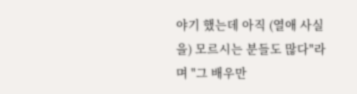야기 했는데 아직 (열애 사실을) 모르시는 분들도 많다"라며 "그 배우만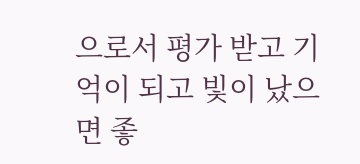으로서 평가 받고 기억이 되고 빛이 났으면 좋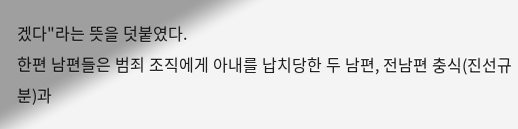겠다"라는 뜻을 덧붙였다.
한편 남편들은 범죄 조직에게 아내를 납치당한 두 남편, 전남편 충식(진선규 분)과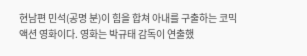현남편 민석(공명 분)이 힘을 합쳐 아내를 구출하는 코믹 액션 영화이다. 영화는 박규태 감독이 연출했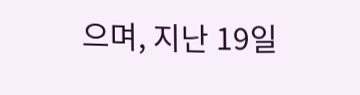으며, 지난 19일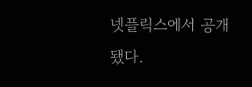넷플릭스에서 공개됐다.